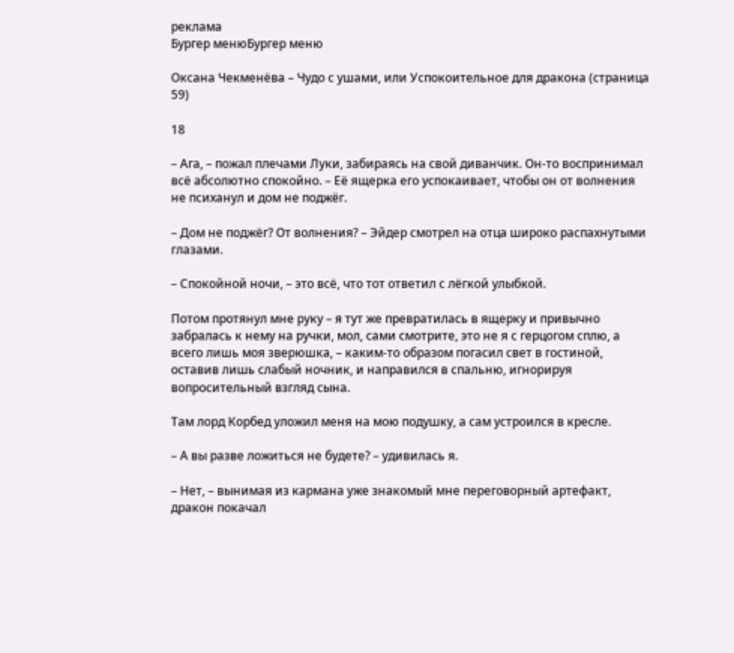реклама
Бургер менюБургер меню

Оксана Чекменёва – Чудо с ушами, или Успокоительное для дракона (страница 59)

18

– Ага, – пожал плечами Луки, забираясь на свой диванчик. Он-то воспринимал всё абсолютно спокойно. – Её ящерка его успокаивает, чтобы он от волнения не психанул и дом не поджёг.

– Дом не поджёг? От волнения? – Эйдер смотрел на отца широко распахнутыми глазами.

– Спокойной ночи, – это всё, что тот ответил с лёгкой улыбкой.

Потом протянул мне руку – я тут же превратилась в ящерку и привычно забралась к нему на ручки, мол, сами смотрите, это не я с герцогом сплю, а всего лишь моя зверюшка, – каким-то образом погасил свет в гостиной, оставив лишь слабый ночник, и направился в спальню, игнорируя вопросительный взгляд сына.

Там лорд Корбед уложил меня на мою подушку, а сам устроился в кресле.

– А вы разве ложиться не будете? – удивилась я.

– Нет, – вынимая из кармана уже знакомый мне переговорный артефакт, дракон покачал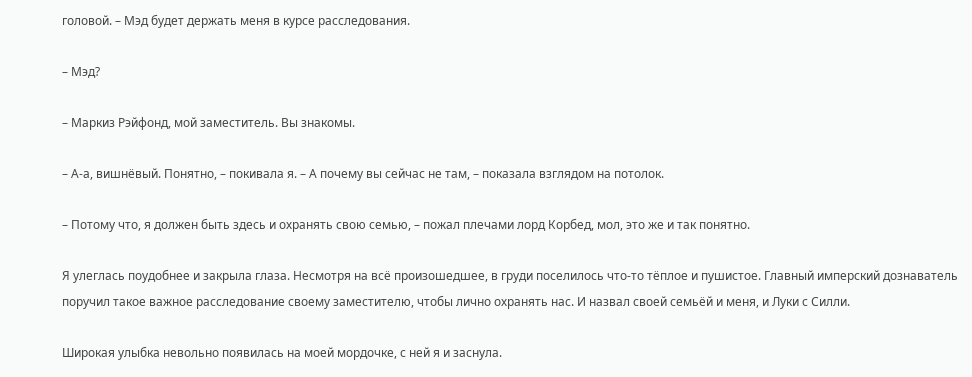головой. – Мэд будет держать меня в курсе расследования.

– Мэд?

– Маркиз Рэйфонд, мой заместитель. Вы знакомы.

– А-а, вишнёвый. Понятно, – покивала я. – А почему вы сейчас не там, – показала взглядом на потолок.

– Потому что, я должен быть здесь и охранять свою семью, – пожал плечами лорд Корбед, мол, это же и так понятно.

Я улеглась поудобнее и закрыла глаза. Несмотря на всё произошедшее, в груди поселилось что-то тёплое и пушистое. Главный имперский дознаватель поручил такое важное расследование своему заместителю, чтобы лично охранять нас. И назвал своей семьёй и меня, и Луки с Силли.

Широкая улыбка невольно появилась на моей мордочке, с ней я и заснула.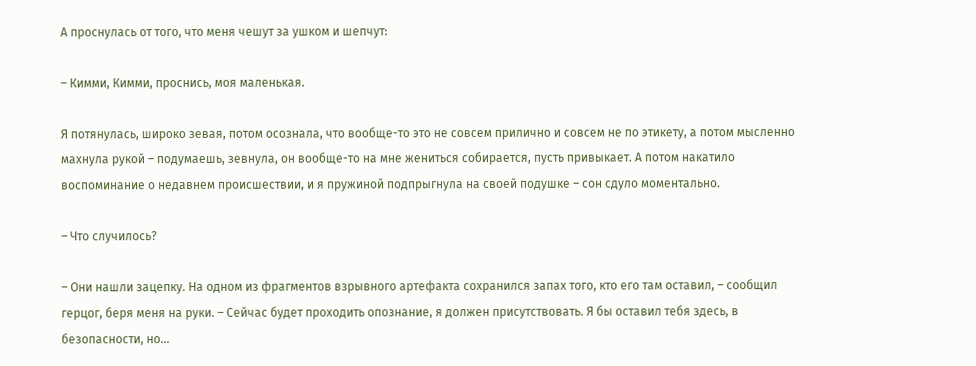А проснулась от того, что меня чешут за ушком и шепчут:

– Кимми, Кимми, проснись, моя маленькая.

Я потянулась, широко зевая, потом осознала, что вообще-то это не совсем прилично и совсем не по этикету, а потом мысленно махнула рукой – подумаешь, зевнула, он вообще-то на мне жениться собирается, пусть привыкает. А потом накатило воспоминание о недавнем происшествии, и я пружиной подпрыгнула на своей подушке – сон сдуло моментально.

– Что случилось?

– Они нашли зацепку. На одном из фрагментов взрывного артефакта сохранился запах того, кто его там оставил, – сообщил герцог, беря меня на руки. – Сейчас будет проходить опознание, я должен присутствовать. Я бы оставил тебя здесь, в безопасности, но…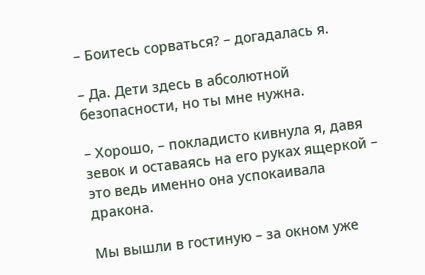– Боитесь сорваться? – догадалась я.

– Да. Дети здесь в абсолютной безопасности, но ты мне нужна.

– Хорошо, – покладисто кивнула я, давя зевок и оставаясь на его руках ящеркой – это ведь именно она успокаивала дракона.

Мы вышли в гостиную – за окном уже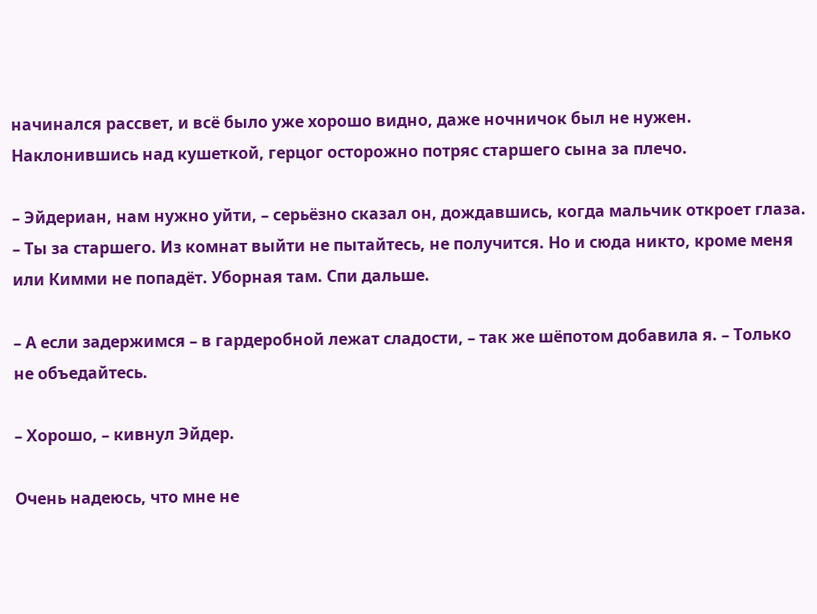начинался рассвет, и всё было уже хорошо видно, даже ночничок был не нужен. Наклонившись над кушеткой, герцог осторожно потряс старшего сына за плечо.

– Эйдериан, нам нужно уйти, – серьёзно сказал он, дождавшись, когда мальчик откроет глаза. – Ты за старшего. Из комнат выйти не пытайтесь, не получится. Но и сюда никто, кроме меня или Кимми не попадёт. Уборная там. Спи дальше.

– А если задержимся – в гардеробной лежат сладости, – так же шёпотом добавила я. – Только не объедайтесь.

– Хорошо, – кивнул Эйдер.

Очень надеюсь, что мне не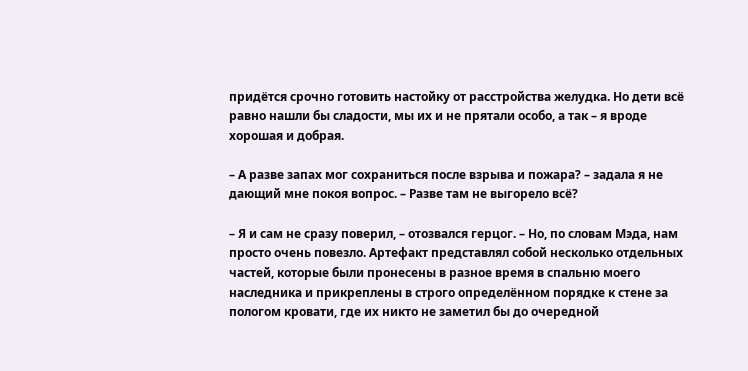придётся срочно готовить настойку от расстройства желудка. Но дети всё равно нашли бы сладости, мы их и не прятали особо, а так – я вроде хорошая и добрая.

– А разве запах мог сохраниться после взрыва и пожара? – задала я не дающий мне покоя вопрос. – Разве там не выгорело всё?

– Я и сам не сразу поверил, – отозвался герцог. – Но, по словам Мэда, нам просто очень повезло. Артефакт представлял собой несколько отдельных частей, которые были пронесены в разное время в спальню моего наследника и прикреплены в строго определённом порядке к стене за пологом кровати, где их никто не заметил бы до очередной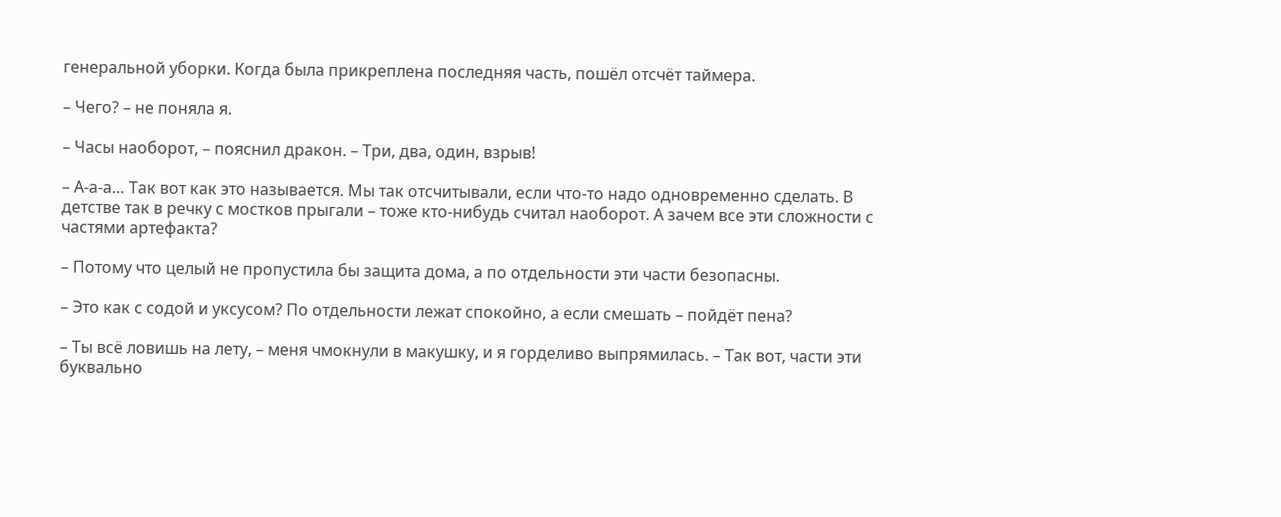генеральной уборки. Когда была прикреплена последняя часть, пошёл отсчёт таймера.

– Чего? – не поняла я.

– Часы наоборот, – пояснил дракон. – Три, два, один, взрыв!

– А-а-а… Так вот как это называется. Мы так отсчитывали, если что-то надо одновременно сделать. В детстве так в речку с мостков прыгали – тоже кто-нибудь считал наоборот. А зачем все эти сложности с частями артефакта?

– Потому что целый не пропустила бы защита дома, а по отдельности эти части безопасны.

– Это как с содой и уксусом? По отдельности лежат спокойно, а если смешать – пойдёт пена?

– Ты всё ловишь на лету, – меня чмокнули в макушку, и я горделиво выпрямилась. – Так вот, части эти буквально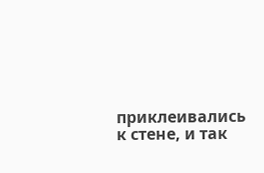приклеивались к стене, и так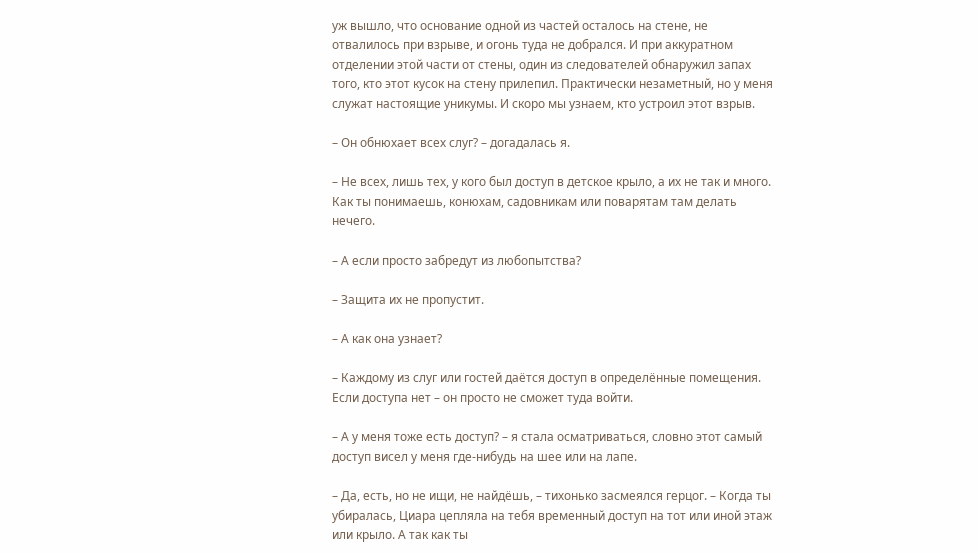уж вышло, что основание одной из частей осталось на стене, не отвалилось при взрыве, и огонь туда не добрался. И при аккуратном отделении этой части от стены, один из следователей обнаружил запах того, кто этот кусок на стену прилепил. Практически незаметный, но у меня служат настоящие уникумы. И скоро мы узнаем, кто устроил этот взрыв.

– Он обнюхает всех слуг? – догадалась я.

– Не всех, лишь тех, у кого был доступ в детское крыло, а их не так и много. Как ты понимаешь, конюхам, садовникам или поварятам там делать нечего.

– А если просто забредут из любопытства?

– Защита их не пропустит.

– А как она узнает?

– Каждому из слуг или гостей даётся доступ в определённые помещения. Если доступа нет – он просто не сможет туда войти.

– А у меня тоже есть доступ? – я стала осматриваться, словно этот самый доступ висел у меня где-нибудь на шее или на лапе.

– Да, есть, но не ищи, не найдёшь, – тихонько засмеялся герцог. – Когда ты убиралась, Циара цепляла на тебя временный доступ на тот или иной этаж или крыло. А так как ты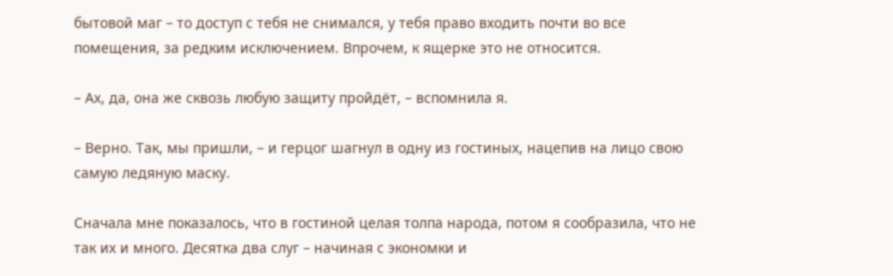бытовой маг – то доступ с тебя не снимался, у тебя право входить почти во все помещения, за редким исключением. Впрочем, к ящерке это не относится.

– Ах, да, она же сквозь любую защиту пройдёт, – вспомнила я.

– Верно. Так, мы пришли, – и герцог шагнул в одну из гостиных, нацепив на лицо свою самую ледяную маску.

Сначала мне показалось, что в гостиной целая толпа народа, потом я сообразила, что не так их и много. Десятка два слуг – начиная с экономки и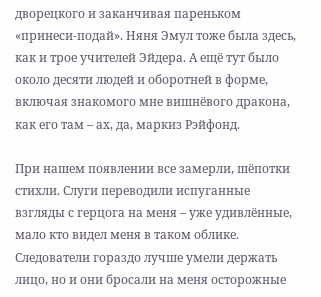дворецкого и заканчивая пареньком «принеси-подай». Няня Эмул тоже была здесь, как и трое учителей Эйдера. А ещё тут было около десяти людей и оборотней в форме, включая знакомого мне вишнёвого дракона, как его там – ах, да, маркиз Рэйфонд.

При нашем появлении все замерли, шёпотки стихли. Слуги переводили испуганные взгляды с герцога на меня – уже удивлённые, мало кто видел меня в таком облике. Следователи гораздо лучше умели держать лицо, но и они бросали на меня осторожные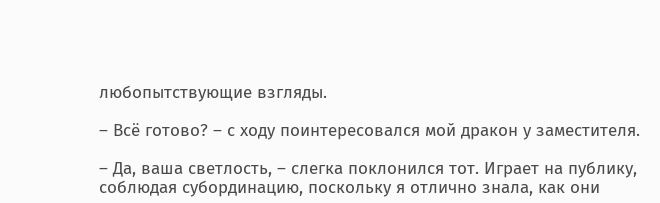любопытствующие взгляды.

– Всё готово? – с ходу поинтересовался мой дракон у заместителя.

– Да, ваша светлость, – слегка поклонился тот. Играет на публику, соблюдая субординацию, поскольку я отлично знала, как они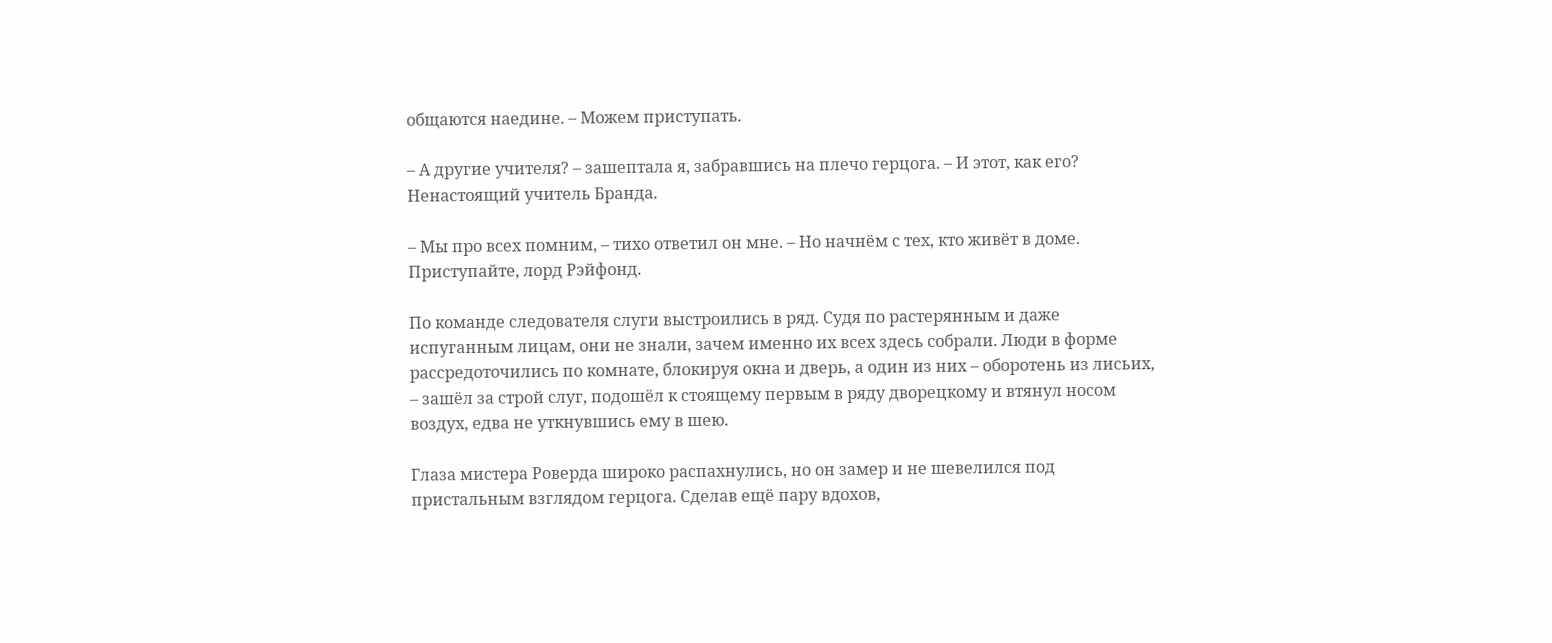общаются наедине. – Можем приступать.

– А другие учителя? – зашептала я, забравшись на плечо герцога. – И этот, как его? Ненастоящий учитель Бранда.

– Мы про всех помним, – тихо ответил он мне. – Но начнём с тех, кто живёт в доме. Приступайте, лорд Рэйфонд.

По команде следователя слуги выстроились в ряд. Судя по растерянным и даже испуганным лицам, они не знали, зачем именно их всех здесь собрали. Люди в форме рассредоточились по комнате, блокируя окна и дверь, а один из них – оборотень из лисьих, – зашёл за строй слуг, подошёл к стоящему первым в ряду дворецкому и втянул носом воздух, едва не уткнувшись ему в шею.

Глаза мистера Роверда широко распахнулись, но он замер и не шевелился под пристальным взглядом герцога. Сделав ещё пару вдохов,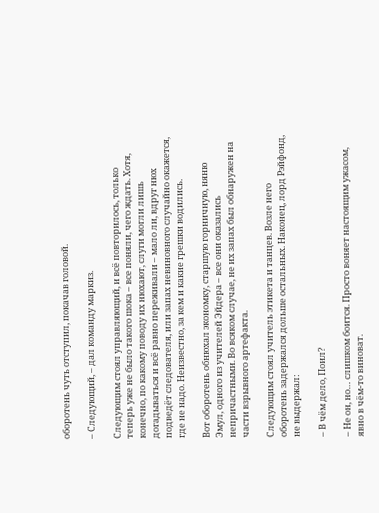оборотень чуть отступил, покачав головой.

– Следующий, – дал команду маркиз.

Следующим стоял управляющий, и всё повторилось, только теперь уже не было такого шока – все поняли, чего ждать. Хотя, конечно, по какому поводу их нюхают, слуги могли лишь догадываться и всё равно переживали – мало ли, вдруг нюх подведёт следователя, или запах невиновного случайно окажется, где не надо. Неизвестно, за кем и какие грешки водились.

Вот оборотень обнюхал экономку, старшую горничную, няню Эмул, одного из учителей Эйдера – все они оказались непричастными. Во всяком случае, не их запах был обнаружен на части взрывного артефакта.

Следующим стоял учитель этикета и танцев. Возле него оборотень задержался дольше остальных. Наконец, лорд Рэйфонд, не выдержал:

– В чём дело, Поил?

– Не он, но… слишком боится. Просто воняет настоящим ужасом, явно в чём-то виноват.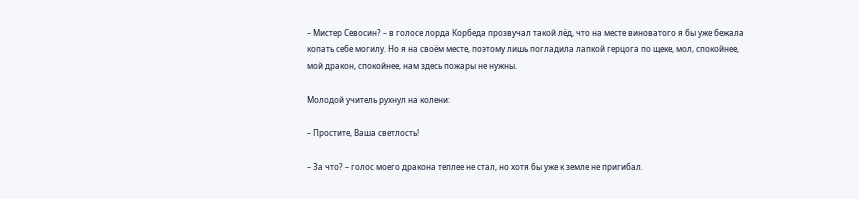– Мистер Севосин? – в голосе лорда Корбеда прозвучал такой лёд, что на месте виноватого я бы уже бежала копать себе могилу. Но я на своём месте, поэтому лишь погладила лапкой герцога по щеке, мол, спокойнее, мой дракон, спокойнее, нам здесь пожары не нужны.

Молодой учитель рухнул на колени:

– Простите, Ваша светлость!

– За что? – голос моего дракона теплее не стал, но хотя бы уже к земле не пригибал.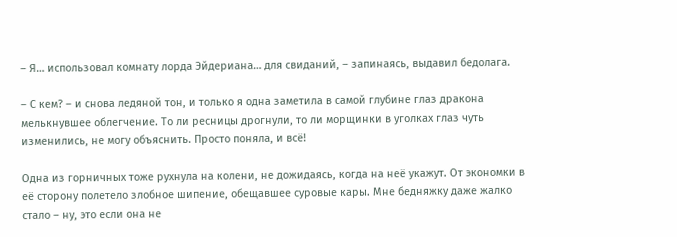– Я… использовал комнату лорда Эйдериана… для свиданий, – запинаясь, выдавил бедолага.

– С кем? – и снова ледяной тон, и только я одна заметила в самой глубине глаз дракона мелькнувшее облегчение. То ли ресницы дрогнули, то ли морщинки в уголках глаз чуть изменились, не могу объяснить. Просто поняла, и всё!

Одна из горничных тоже рухнула на колени, не дожидаясь, когда на неё укажут. От экономки в её сторону полетело злобное шипение, обещавшее суровые кары. Мне бедняжку даже жалко стало – ну, это если она не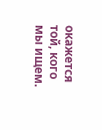окажется той, кого мы ищем.